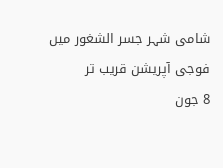شامی شہر جسر الشغور میں فوجی آپریشن قریب تر
8 جون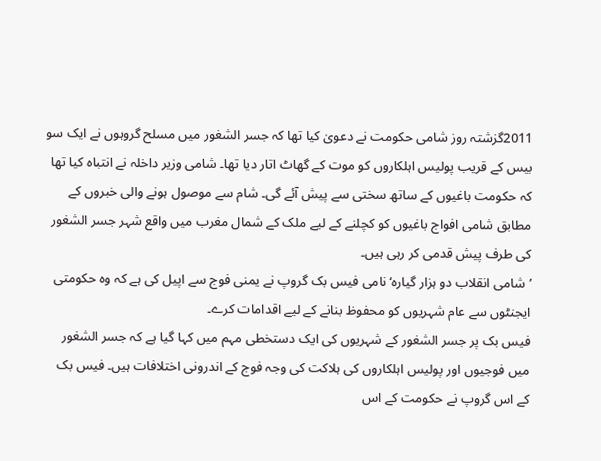2011گزشتہ روز شامی حکومت نے دعویٰ کیا تھا کہ جسر الشغور میں مسلح گروہوں نے ایک سو بیس کے قریب پولیس اہلکاروں کو موت کے گھاٹ اتار دیا تھا۔ شامی وزیر داخلہ نے انتباہ کیا تھا کہ حکومت باغیوں کے ساتھ سختی سے پیش آئے گی۔ شام سے موصول ہونے والی خبروں کے مطابق شامی افواج باغیوں کو کچلنے کے لیے ملک کے شمال مغرب میں واقع شہر جسر الشغور کی طرف پیش قدمی کر رہی ہیں۔
’شامی انقلاب دو ہزار گیارہ‘ نامی فیس بک گروپ نے یمنی فوج سے اپیل کی ہے کہ وہ حکومتی ایجنٹوں سے عام شہریوں کو محفوظ بنانے کے لیے اقدامات کرے۔
فیس بک پر جسر الشغور کے شہریوں کی ایک دستخطی مہم میں کہا گیا ہے کہ جسر الشغور میں فوجیوں اور پولیس اہلکاروں کی ہلاکت کی وجہ فوج کے اندرونی اختلافات ہیں۔ فیس بک کے اس گروپ نے حکومت کے اس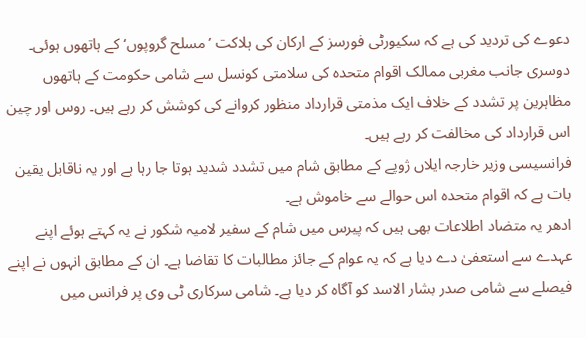دعوے کی تردید کی ہے کہ سکیورٹی فورسز کے ارکان کی ہلاکت ’مسلح گروپوں‘ کے ہاتھوں ہوئی۔
دوسری جانب مغربی ممالک اقوام متحدہ کی سلامتی کونسل سے شامی حکومت کے ہاتھوں مظاہرین پر تشدد کے خلاف ایک مذمتی قرارداد منظور کروانے کی کوشش کر رہے ہیں۔ روس اور چین اس قرارداد کی مخالفت کر رہے ہیں۔
فرانسیسی وزیر خارجہ ایلاں ژوپے کے مطابق شام میں تشدد شدید ہوتا جا رہا ہے اور یہ ناقابل یقین بات ہے کہ اقوام متحدہ اس حوالے سے خاموش ہے۔
ادھر یہ متضاد اطلاعات بھی ہیں کہ پیرس میں شام کے سفیر لامیہ شکور نے یہ کہتے ہوئے اپنے عہدے سے استعفیٰ دے دیا ہے کہ یہ عوام کے جائز مطالبات کا تقاضا ہے۔ ان کے مطابق انہوں نے اپنے فیصلے سے شامی صدر بشار الاسد کو آگاہ کر دیا ہے۔ شامی سرکاری ٹی وی پر فرانس میں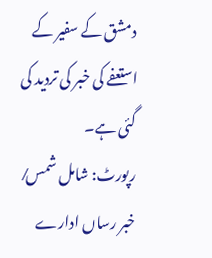دمشق کے سفیر کے استعفے کی خبر کی تردید کی گئی ہے۔
رپورٹ: شامل شمس⁄ خبر رساں ادارے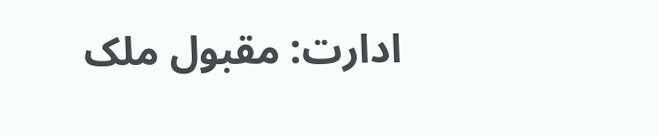ادارت: مقبول ملک